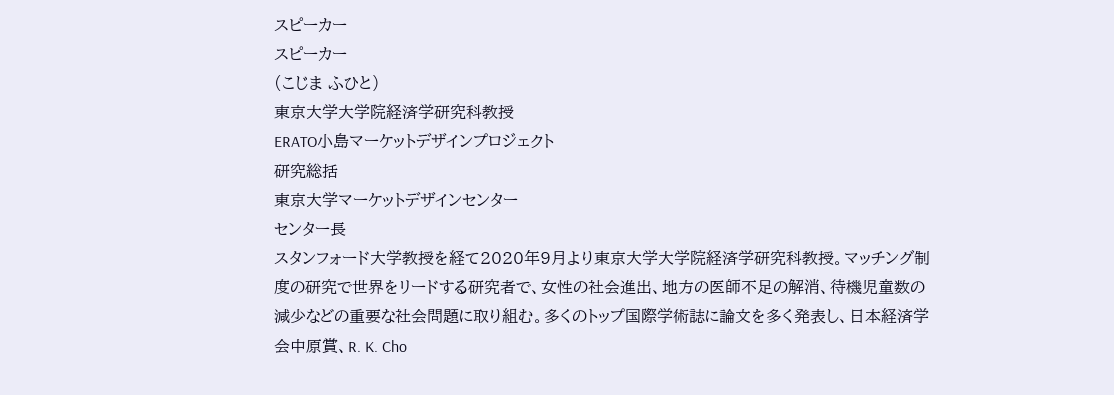スピーカー
スピーカー
(こじま ふひと)
東京大学大学院経済学研究科教授
ERATO小島マーケットデザインプロジェクト
研究総括
東京大学マーケットデザインセンター
センター長
スタンフォード大学教授を経て2020年9月より東京大学大学院経済学研究科教授。マッチング制度の研究で世界をリードする研究者で、女性の社会進出、地方の医師不足の解消、待機児童数の減少などの重要な社会問題に取り組む。多くのトップ国際学術誌に論文を多く発表し、日本経済学会中原賞、R. K. Cho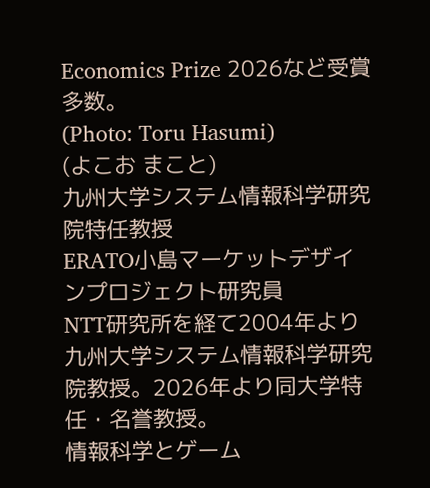Economics Prize 2026など受賞多数。
(Photo: Toru Hasumi)
(よこお まこと)
九州大学システム情報科学研究院特任教授
ERATO小島マーケットデザインプロジェクト研究員
NTT研究所を経て2004年より九州大学システム情報科学研究院教授。2026年より同大学特任・名誉教授。
情報科学とゲーム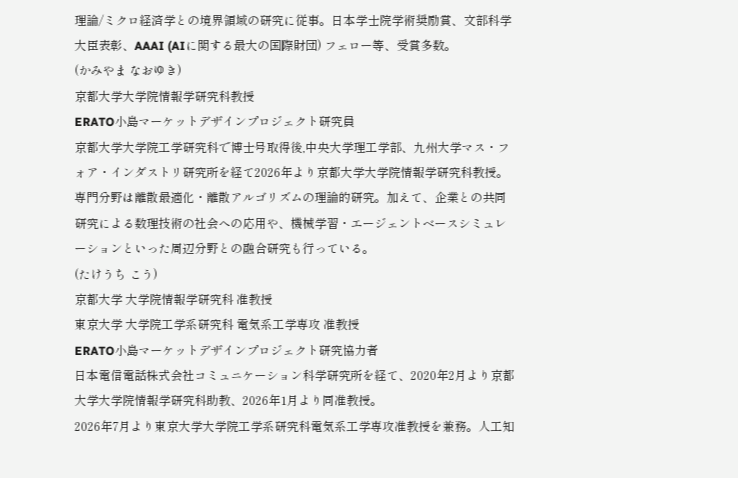理論/ミクロ経済学との境界領域の研究に従事。日本学士院学術奨励賞、文部科学大臣表彰、AAAI (AIに関する最大の国際財団) フェロー等、受賞多数。
(かみやま なおゆき)
京都大学大学院情報学研究科教授
ERATO小島マーケットデザインプロジェクト研究員
京都大学大学院工学研究科で博士号取得後,中央大学理工学部、九州大学マス・フォア・インダストリ研究所を経て2026年より京都大学大学院情報学研究科教授。
専門分野は離散最適化・離散アルゴリズムの理論的研究。加えて、企業との共同研究による数理技術の社会への応用や、機械学習・エージェントベースシミュレーションといった周辺分野との融合研究も行っている。
(たけうち こう)
京都大学 大学院情報学研究科 准教授
東京大学 大学院工学系研究科 電気系工学専攻 准教授
ERATO小島マーケットデザインプロジェクト研究協力者
日本電信電話株式会社コミュニケーション科学研究所を経て、2020年2月より京都大学大学院情報学研究科助教、2026年1月より同准教授。
2026年7月より東京大学大学院工学系研究科電気系工学専攻准教授を兼務。人工知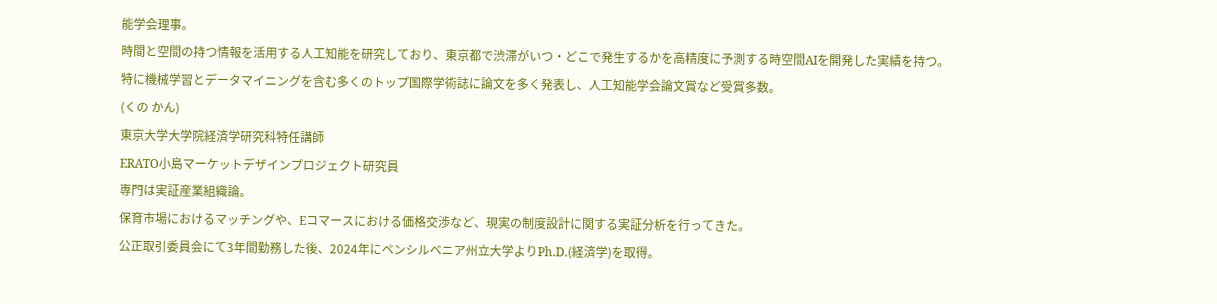能学会理事。
時間と空間の持つ情報を活用する人工知能を研究しており、東京都で渋滞がいつ・どこで発生するかを高精度に予測する時空間AIを開発した実績を持つ。
特に機械学習とデータマイニングを含む多くのトップ国際学術誌に論文を多く発表し、人工知能学会論文賞など受賞多数。
(くの かん)
東京大学大学院経済学研究科特任講師
ERATO小島マーケットデザインプロジェクト研究員
専門は実証産業組織論。
保育市場におけるマッチングや、Eコマースにおける価格交渉など、現実の制度設計に関する実証分析を行ってきた。
公正取引委員会にて3年間勤務した後、2024年にペンシルベニア州立大学よりPh.D.(経済学)を取得。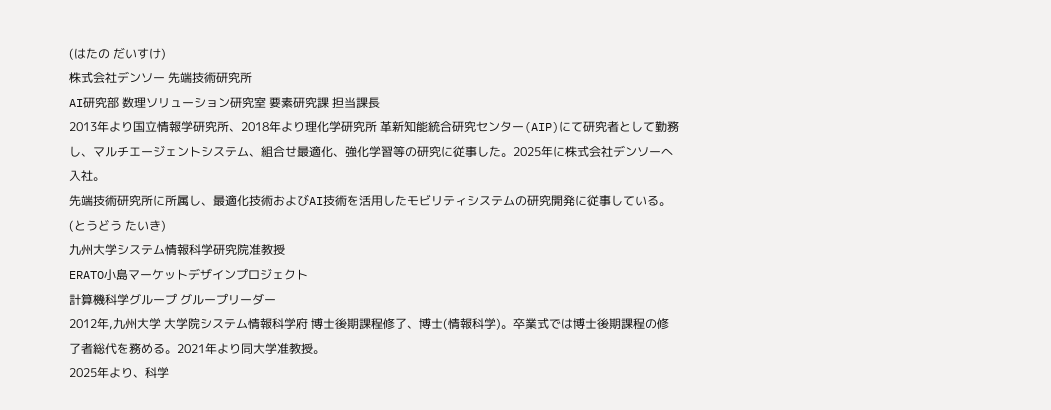(はたの だいすけ)
株式会社デンソー 先端技術研究所
AI研究部 数理ソリューション研究室 要素研究課 担当課長
2013年より国立情報学研究所、2018年より理化学研究所 革新知能統合研究センター(AIP)にて研究者として勤務し、マルチエージェントシステム、組合せ最適化、強化学習等の研究に従事した。2025年に株式会社デンソーへ入社。
先端技術研究所に所属し、最適化技術およびAI技術を活用したモビリティシステムの研究開発に従事している。
(とうどう たいき)
九州大学システム情報科学研究院准教授
ERATO小島マーケットデザインプロジェクト
計算機科学グループ グループリーダー
2012年,九州大学 大学院システム情報科学府 博士後期課程修了、博士(情報科学)。卒業式では博士後期課程の修了者総代を務める。2021年より同大学准教授。
2025年より、科学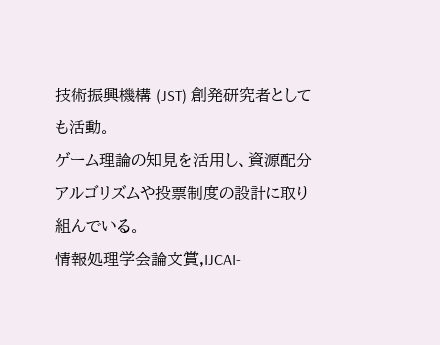技術振興機構 (JST) 創発研究者としても活動。
ゲーム理論の知見を活用し、資源配分アルゴリズムや投票制度の設計に取り組んでいる。
情報処理学会論文賞,IJCAI-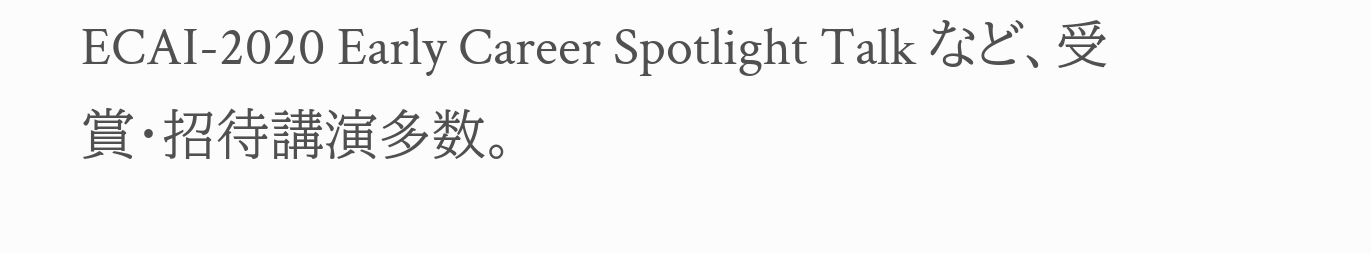ECAI-2020 Early Career Spotlight Talk など、受賞・招待講演多数。